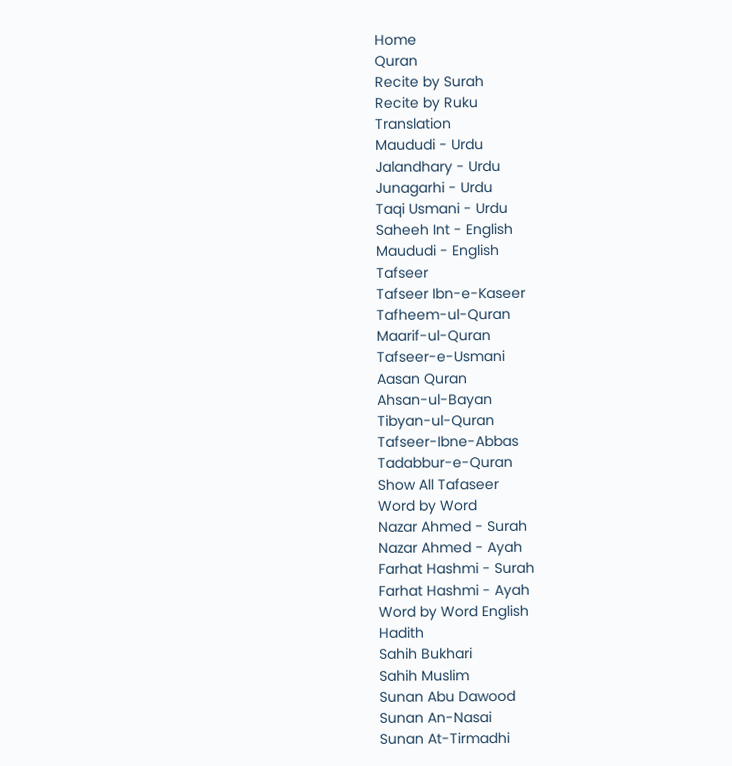Home
Quran
Recite by Surah
Recite by Ruku
Translation
Maududi - Urdu
Jalandhary - Urdu
Junagarhi - Urdu
Taqi Usmani - Urdu
Saheeh Int - English
Maududi - English
Tafseer
Tafseer Ibn-e-Kaseer
Tafheem-ul-Quran
Maarif-ul-Quran
Tafseer-e-Usmani
Aasan Quran
Ahsan-ul-Bayan
Tibyan-ul-Quran
Tafseer-Ibne-Abbas
Tadabbur-e-Quran
Show All Tafaseer
Word by Word
Nazar Ahmed - Surah
Nazar Ahmed - Ayah
Farhat Hashmi - Surah
Farhat Hashmi - Ayah
Word by Word English
Hadith
Sahih Bukhari
Sahih Muslim
Sunan Abu Dawood
Sunan An-Nasai
Sunan At-Tirmadhi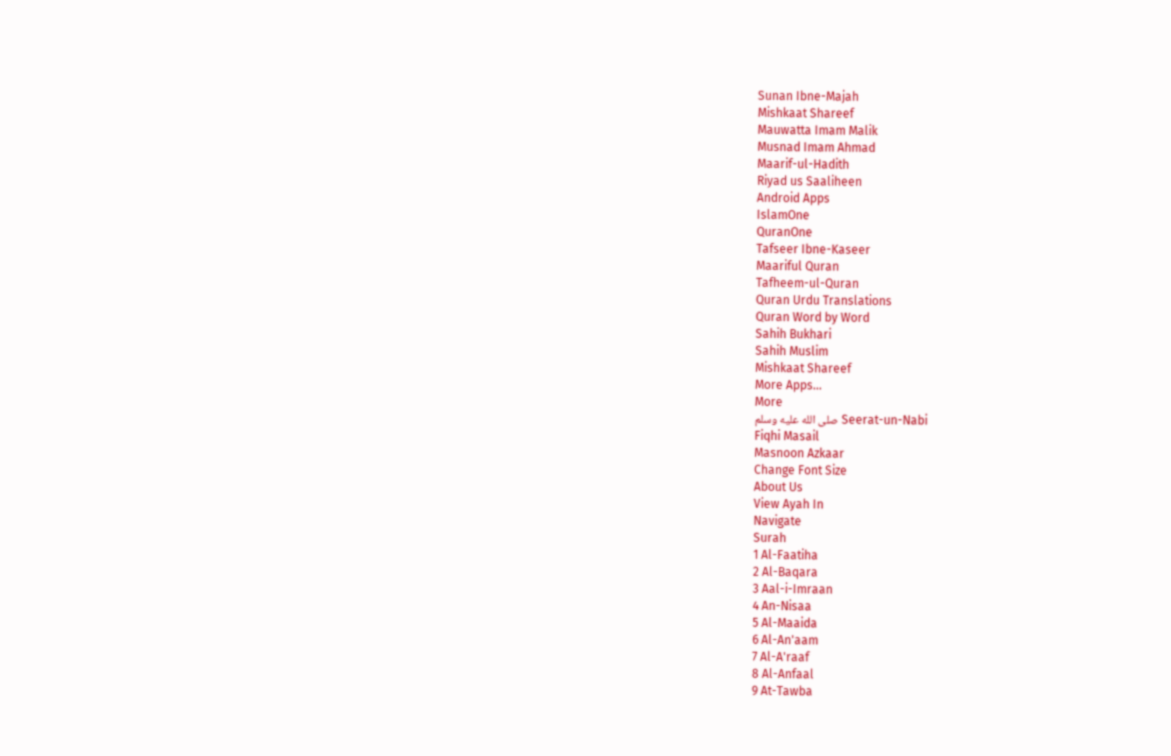Sunan Ibne-Majah
Mishkaat Shareef
Mauwatta Imam Malik
Musnad Imam Ahmad
Maarif-ul-Hadith
Riyad us Saaliheen
Android Apps
IslamOne
QuranOne
Tafseer Ibne-Kaseer
Maariful Quran
Tafheem-ul-Quran
Quran Urdu Translations
Quran Word by Word
Sahih Bukhari
Sahih Muslim
Mishkaat Shareef
More Apps...
More
Seerat-un-Nabi صلى الله عليه وسلم
Fiqhi Masail
Masnoon Azkaar
Change Font Size
About Us
View Ayah In
Navigate
Surah
1 Al-Faatiha
2 Al-Baqara
3 Aal-i-Imraan
4 An-Nisaa
5 Al-Maaida
6 Al-An'aam
7 Al-A'raaf
8 Al-Anfaal
9 At-Tawba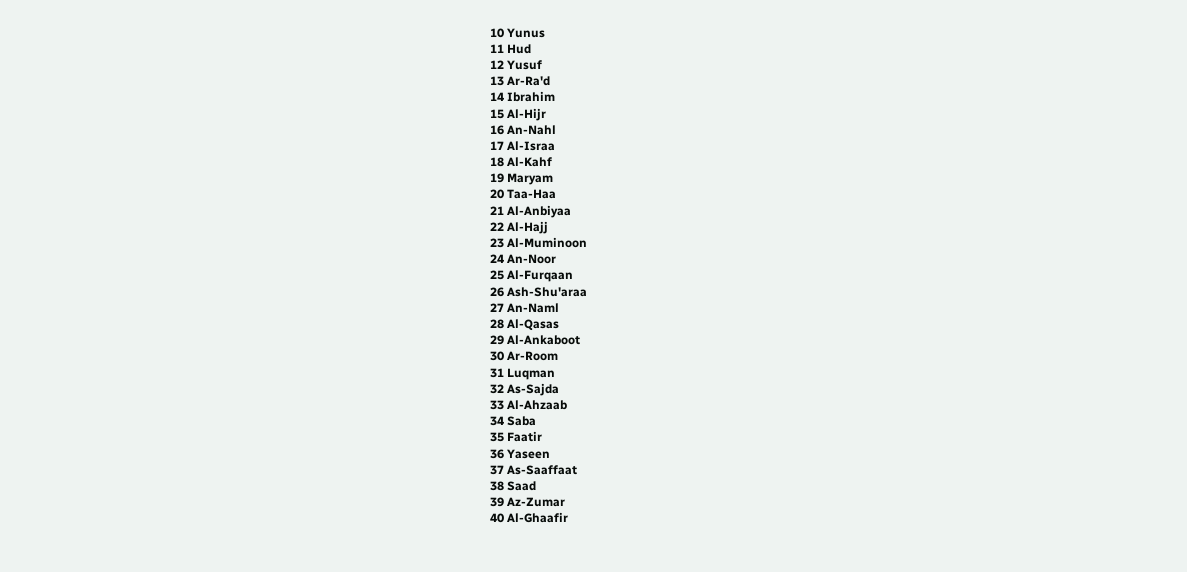10 Yunus
11 Hud
12 Yusuf
13 Ar-Ra'd
14 Ibrahim
15 Al-Hijr
16 An-Nahl
17 Al-Israa
18 Al-Kahf
19 Maryam
20 Taa-Haa
21 Al-Anbiyaa
22 Al-Hajj
23 Al-Muminoon
24 An-Noor
25 Al-Furqaan
26 Ash-Shu'araa
27 An-Naml
28 Al-Qasas
29 Al-Ankaboot
30 Ar-Room
31 Luqman
32 As-Sajda
33 Al-Ahzaab
34 Saba
35 Faatir
36 Yaseen
37 As-Saaffaat
38 Saad
39 Az-Zumar
40 Al-Ghaafir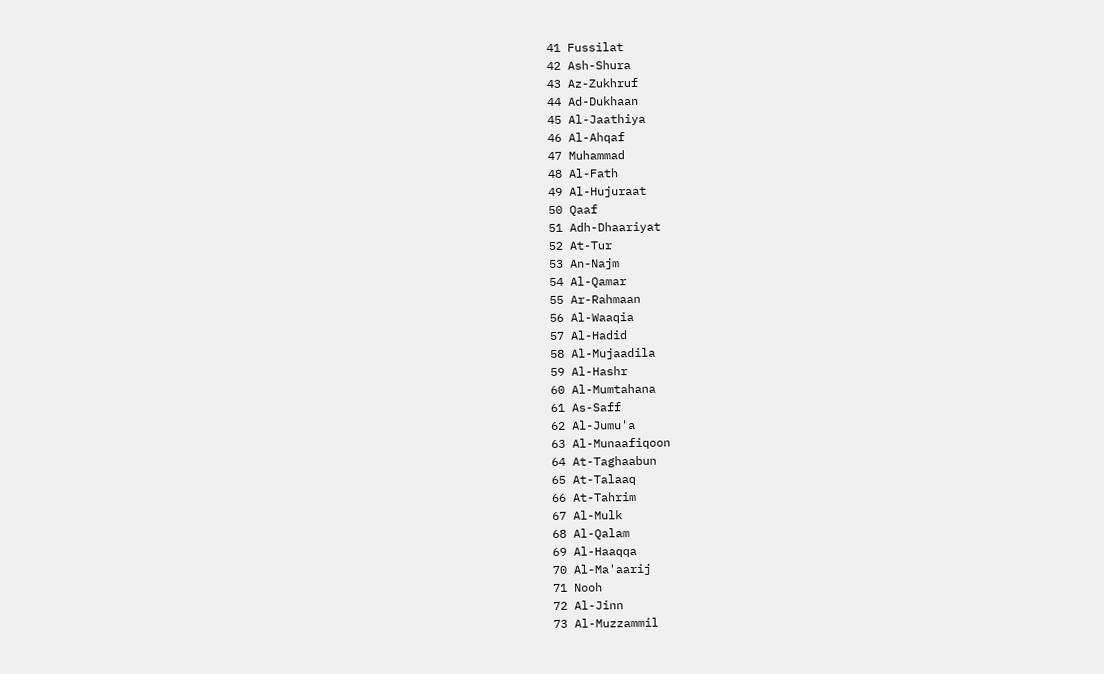41 Fussilat
42 Ash-Shura
43 Az-Zukhruf
44 Ad-Dukhaan
45 Al-Jaathiya
46 Al-Ahqaf
47 Muhammad
48 Al-Fath
49 Al-Hujuraat
50 Qaaf
51 Adh-Dhaariyat
52 At-Tur
53 An-Najm
54 Al-Qamar
55 Ar-Rahmaan
56 Al-Waaqia
57 Al-Hadid
58 Al-Mujaadila
59 Al-Hashr
60 Al-Mumtahana
61 As-Saff
62 Al-Jumu'a
63 Al-Munaafiqoon
64 At-Taghaabun
65 At-Talaaq
66 At-Tahrim
67 Al-Mulk
68 Al-Qalam
69 Al-Haaqqa
70 Al-Ma'aarij
71 Nooh
72 Al-Jinn
73 Al-Muzzammil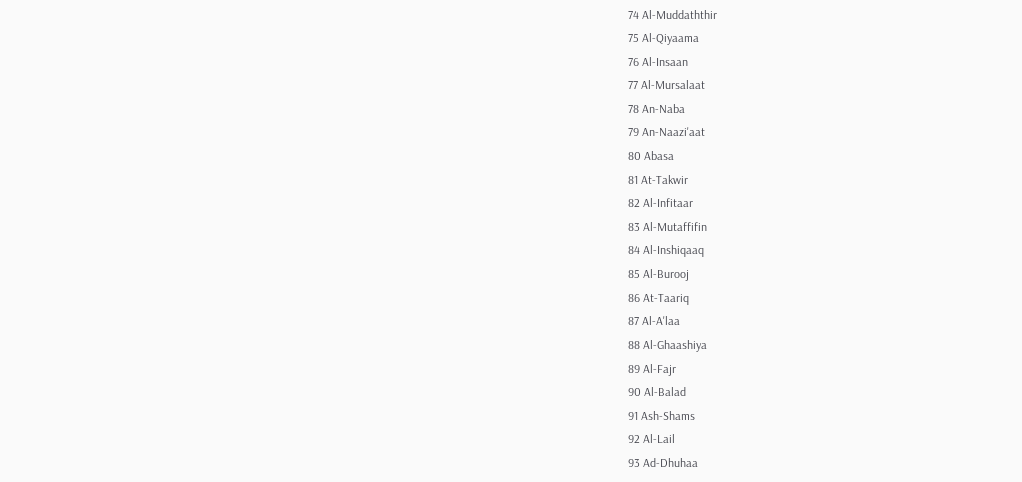74 Al-Muddaththir
75 Al-Qiyaama
76 Al-Insaan
77 Al-Mursalaat
78 An-Naba
79 An-Naazi'aat
80 Abasa
81 At-Takwir
82 Al-Infitaar
83 Al-Mutaffifin
84 Al-Inshiqaaq
85 Al-Burooj
86 At-Taariq
87 Al-A'laa
88 Al-Ghaashiya
89 Al-Fajr
90 Al-Balad
91 Ash-Shams
92 Al-Lail
93 Ad-Dhuhaa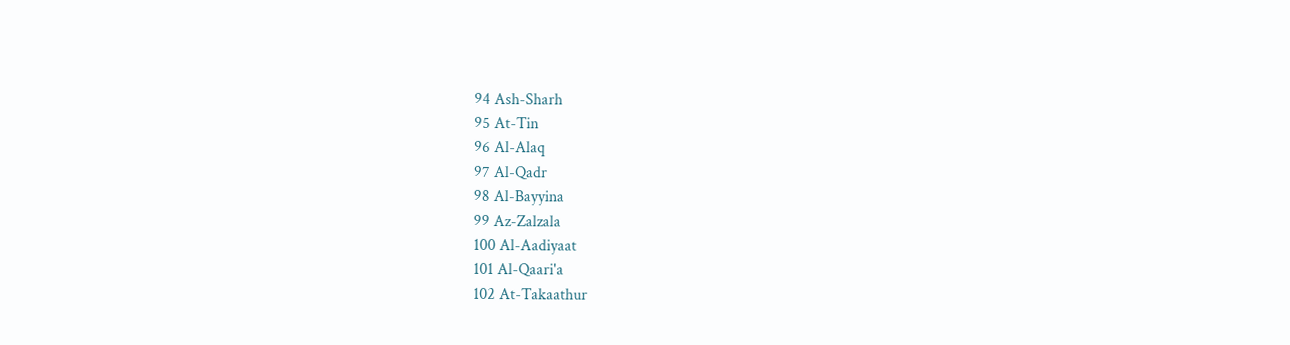94 Ash-Sharh
95 At-Tin
96 Al-Alaq
97 Al-Qadr
98 Al-Bayyina
99 Az-Zalzala
100 Al-Aadiyaat
101 Al-Qaari'a
102 At-Takaathur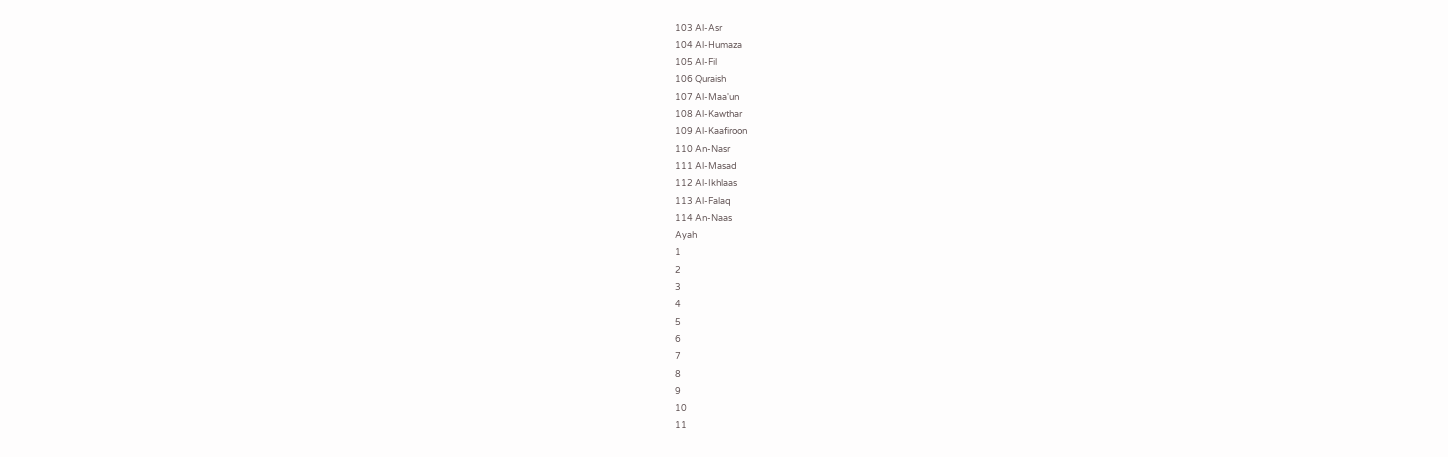103 Al-Asr
104 Al-Humaza
105 Al-Fil
106 Quraish
107 Al-Maa'un
108 Al-Kawthar
109 Al-Kaafiroon
110 An-Nasr
111 Al-Masad
112 Al-Ikhlaas
113 Al-Falaq
114 An-Naas
Ayah
1
2
3
4
5
6
7
8
9
10
11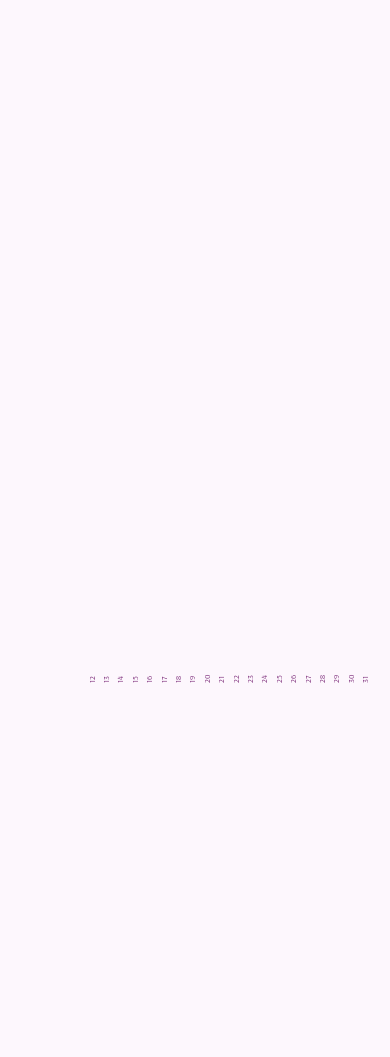12
13
14
15
16
17
18
19
20
21
22
23
24
25
26
27
28
29
30
31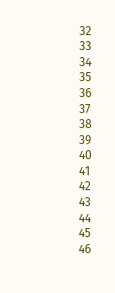32
33
34
35
36
37
38
39
40
41
42
43
44
45
46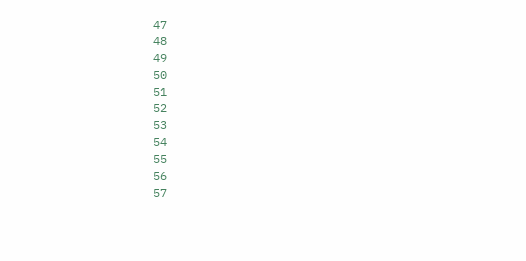47
48
49
50
51
52
53
54
55
56
57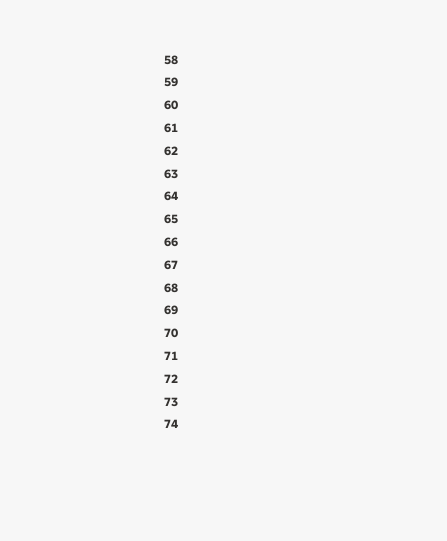58
59
60
61
62
63
64
65
66
67
68
69
70
71
72
73
74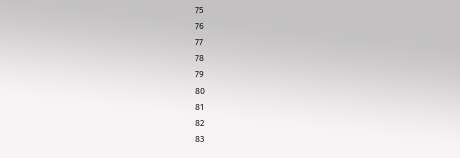75
76
77
78
79
80
81
82
83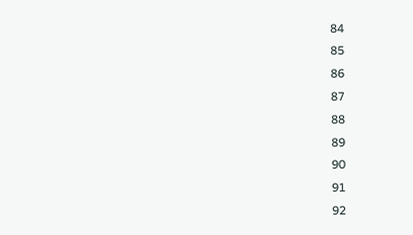84
85
86
87
88
89
90
91
92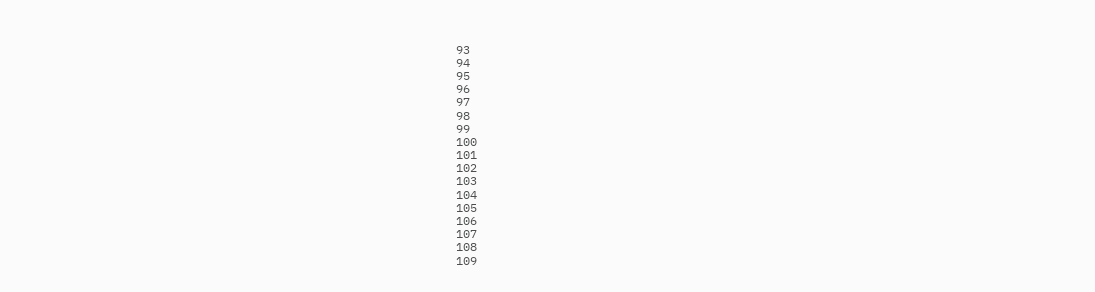93
94
95
96
97
98
99
100
101
102
103
104
105
106
107
108
109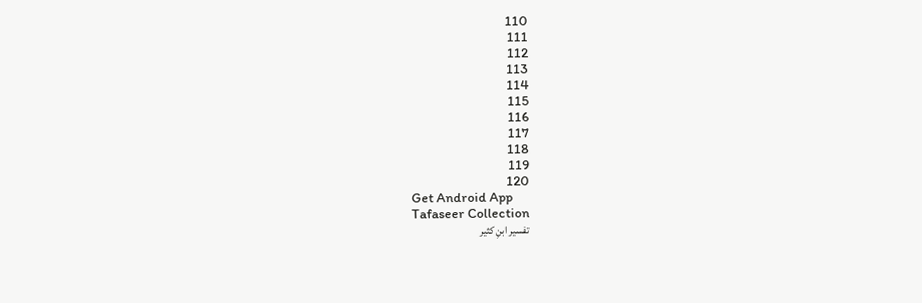110
111
112
113
114
115
116
117
118
119
120
Get Android App
Tafaseer Collection
تفسیر ابنِ کثیر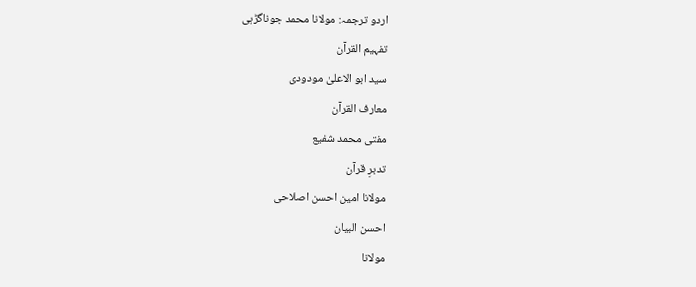اردو ترجمہ: مولانا محمد جوناگڑہی
تفہیم القرآن
سید ابو الاعلیٰ مودودی
معارف القرآن
مفتی محمد شفیع
تدبرِ قرآن
مولانا امین احسن اصلاحی
احسن البیان
مولانا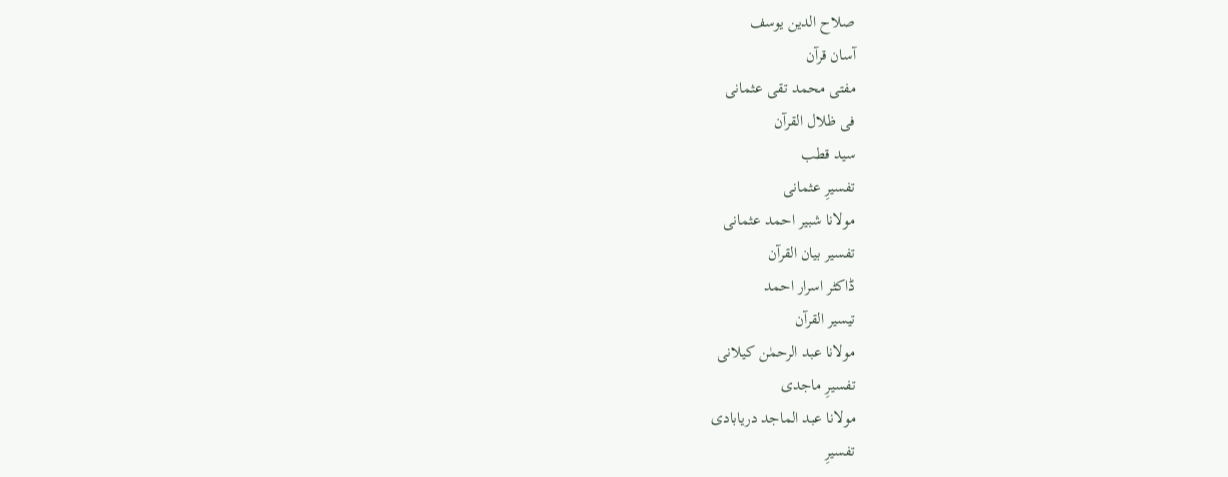صلاح الدین یوسف
آسان قرآن
مفتی محمد تقی عثمانی
فی ظلال القرآن
سید قطب
تفسیرِ عثمانی
مولانا شبیر احمد عثمانی
تفسیر بیان القرآن
ڈاکٹر اسرار احمد
تیسیر القرآن
مولانا عبد الرحمٰن کیلانی
تفسیرِ ماجدی
مولانا عبد الماجد دریابادی
تفسیرِ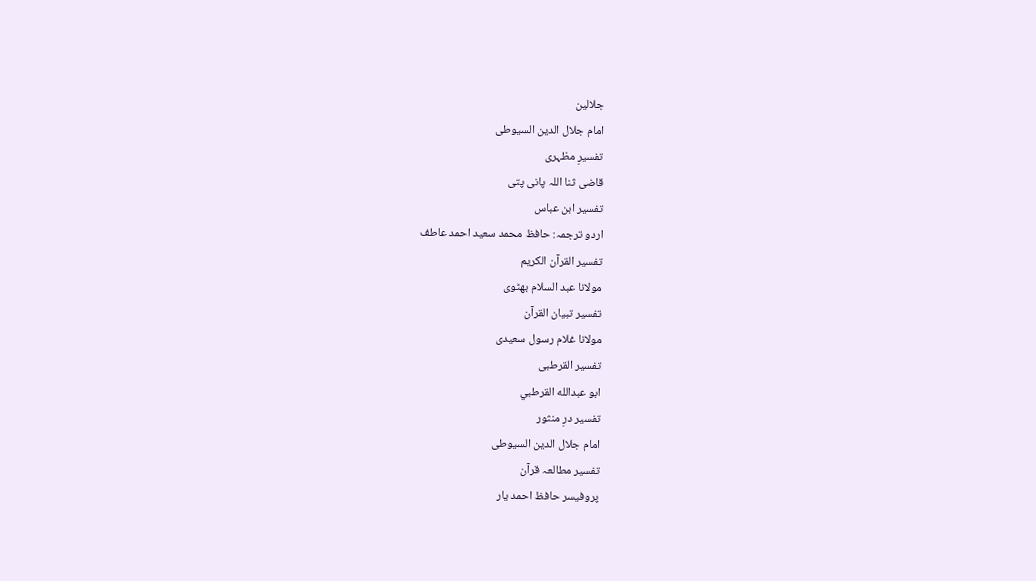جلالین
امام جلال الدین السیوطی
تفسیرِ مظہری
قاضی ثنا اللہ پانی پتی
تفسیر ابن عباس
اردو ترجمہ: حافظ محمد سعید احمد عاطف
تفسیر القرآن الکریم
مولانا عبد السلام بھٹوی
تفسیر تبیان القرآن
مولانا غلام رسول سعیدی
تفسیر القرطبی
ابو عبدالله القرطبي
تفسیر درِ منثور
امام جلال الدین السیوطی
تفسیر مطالعہ قرآن
پروفیسر حافظ احمد یار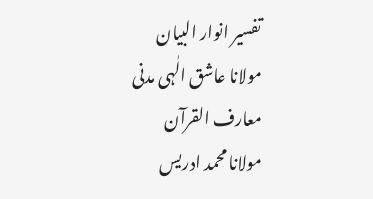تفسیر انوار البیان
مولانا عاشق الٰہی مدنی
معارف القرآن
مولانا محمد ادریس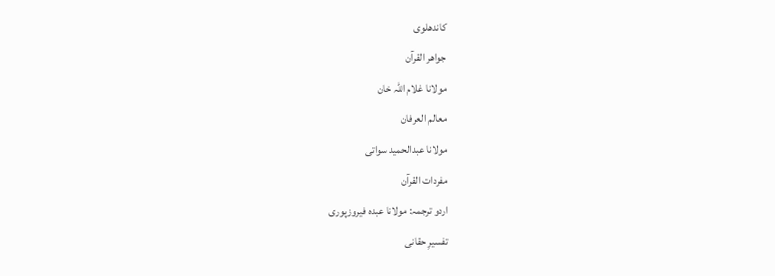کاندھلوی
جواھر القرآن
مولانا غلام اللہ خان
معالم العرفان
مولانا عبدالحمید سواتی
مفردات القرآن
اردو ترجمہ: مولانا عبدہ فیروزپوری
تفسیرِ حقانی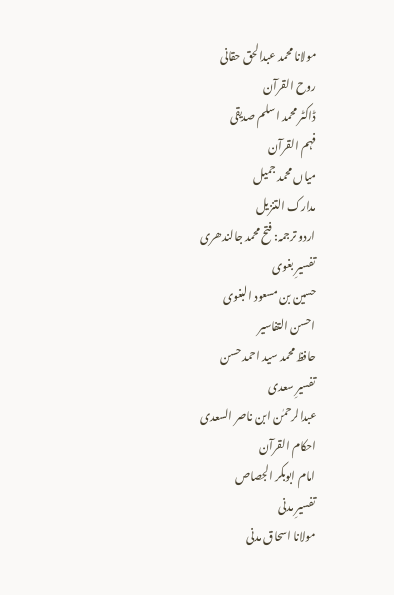مولانا محمد عبدالحق حقانی
روح القرآن
ڈاکٹر محمد اسلم صدیقی
فہم القرآن
میاں محمد جمیل
مدارک التنزیل
اردو ترجمہ: فتح محمد جالندھری
تفسیرِ بغوی
حسین بن مسعود البغوی
احسن التفاسیر
حافظ محمد سید احمد حسن
تفسیرِ سعدی
عبدالرحمٰن ابن ناصر السعدی
احکام القرآن
امام ابوبکر الجصاص
تفسیرِ مدنی
مولانا اسحاق مدنی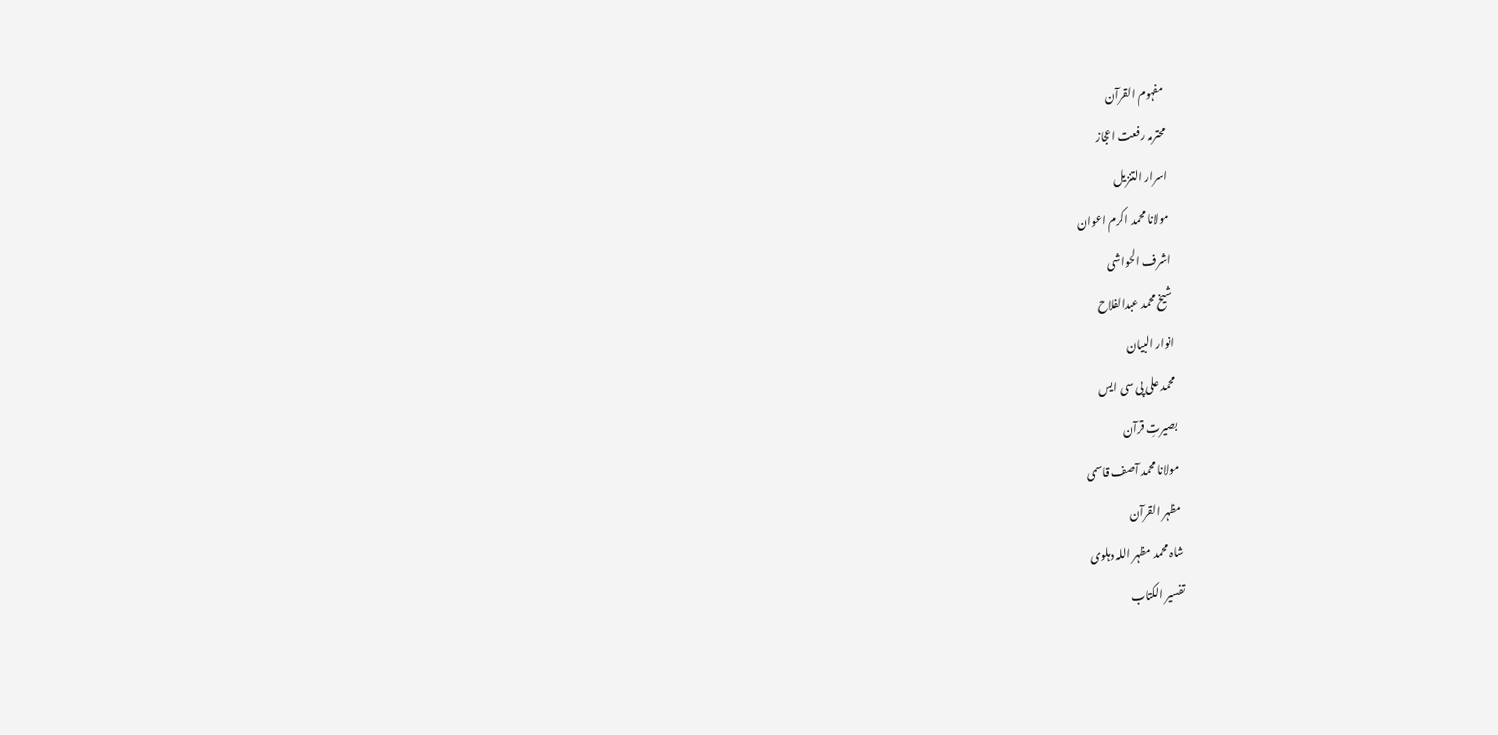مفہوم القرآن
محترمہ رفعت اعجاز
اسرار التنزیل
مولانا محمد اکرم اعوان
اشرف الحواشی
شیخ محمد عبدالفلاح
انوار البیان
محمد علی پی سی ایس
بصیرتِ قرآن
مولانا محمد آصف قاسمی
مظہر القرآن
شاہ محمد مظہر اللہ دہلوی
تفسیر الکتاب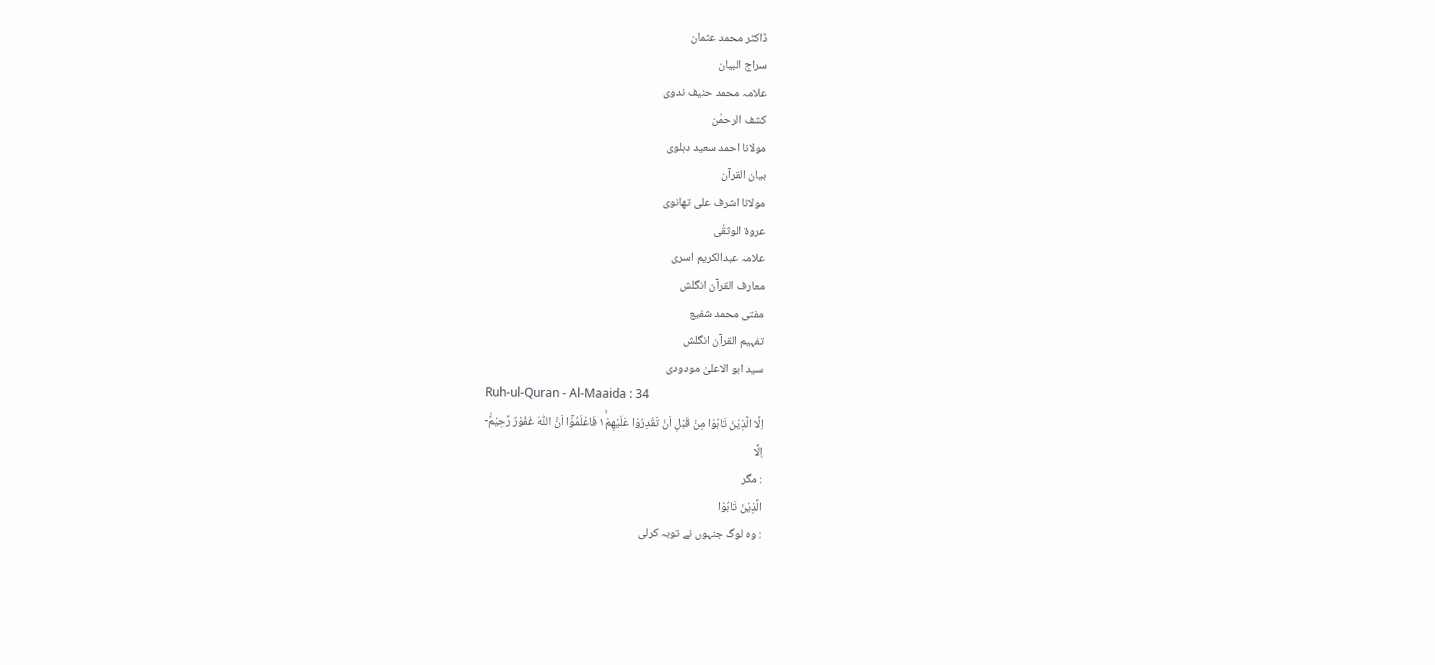ڈاکٹر محمد عثمان
سراج البیان
علامہ محمد حنیف ندوی
کشف الرحمٰن
مولانا احمد سعید دہلوی
بیان القرآن
مولانا اشرف علی تھانوی
عروۃ الوثقٰی
علامہ عبدالکریم اسری
معارف القرآن انگلش
مفتی محمد شفیع
تفہیم القرآن انگلش
سید ابو الاعلیٰ مودودی
Ruh-ul-Quran - Al-Maaida : 34
اِلَّا الَّذِیْنَ تَابُوْا مِنْ قَبْلِ اَنْ تَقْدِرُوْا عَلَیْهِمْ١ۚ فَاعْلَمُوْۤا اَنَّ اللّٰهَ غَفُوْرٌ رَّحِیْمٌ۠ ۧ
اِلَّا
: مگر
الَّذِيْنَ تَابُوْا
: وہ لوگ جنہوں نے توبہ کرلی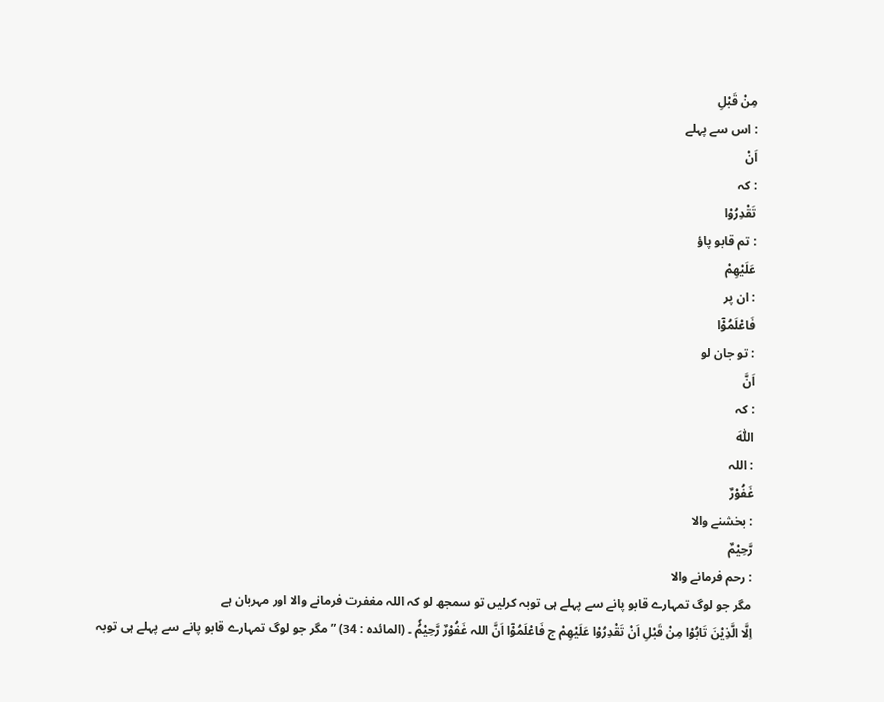مِنْ قَبْلِ
: اس سے پہلے
اَنْ
: کہ
تَقْدِرُوْا
: تم قابو پاؤ
عَلَيْهِمْ
: ان پر
فَاعْلَمُوْٓا
: تو جان لو
اَنَّ
: کہ
اللّٰهَ
: اللہ
غَفُوْرٌ
: بخشنے والا
رَّحِيْمٌ
: رحم فرمانے والا
مگر جو لوگ تمہارے قابو پانے سے پہلے ہی توبہ کرلیں تو سمجھ لو کہ اللہ مغفرت فرمانے والا اور مہربان ہے
اِلَّا الَّذِیْنَ تَابُوْا مِنْ قَبْلِ اَنْ تَقْدِرُوْا عَلَیْھِمْ ج فَاعْلَمُوْٓا اَنَّ اللہ غَفُوْرٌ رَّحِیْمُٗ ۔ (المائدہ : 34) ” مگر جو لوگ تمہارے قابو پانے سے پہلے ہی توبہ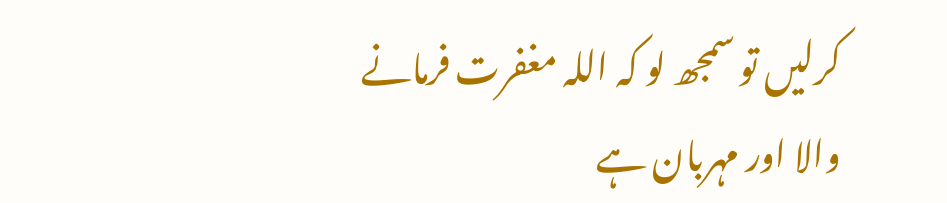کرلیں تو سمجھ لو کہ اللہ مغفرت فرمانے والا اور مہربان ہے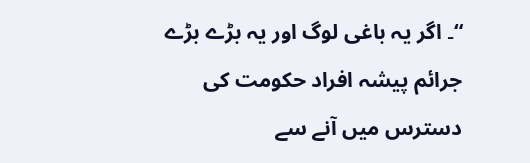“۔ اگر یہ باغی لوگ اور یہ بڑے بڑے جرائم پیشہ افراد حکومت کی دسترس میں آنے سے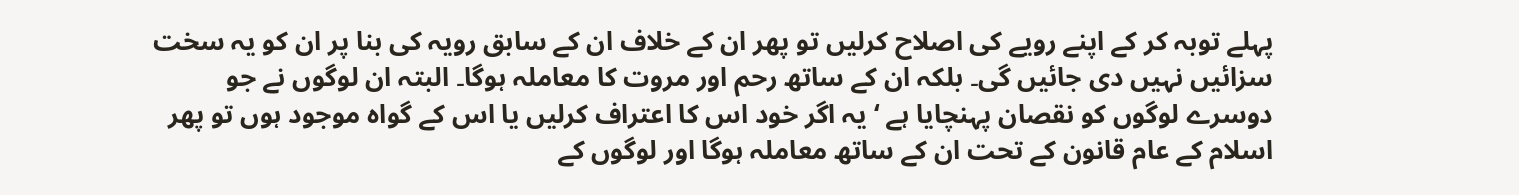پہلے توبہ کر کے اپنے رویے کی اصلاح کرلیں تو پھر ان کے خلاف ان کے سابق رویہ کی بنا پر ان کو یہ سخت سزائیں نہیں دی جائیں گی۔ بلکہ ان کے ساتھ رحم اور مروت کا معاملہ ہوگا۔ البتہ ان لوگوں نے جو دوسرے لوگوں کو نقصان پہنچایا ہے ‘ یہ اگر خود اس کا اعتراف کرلیں یا اس کے گواہ موجود ہوں تو پھر اسلام کے عام قانون کے تحت ان کے ساتھ معاملہ ہوگا اور لوگوں کے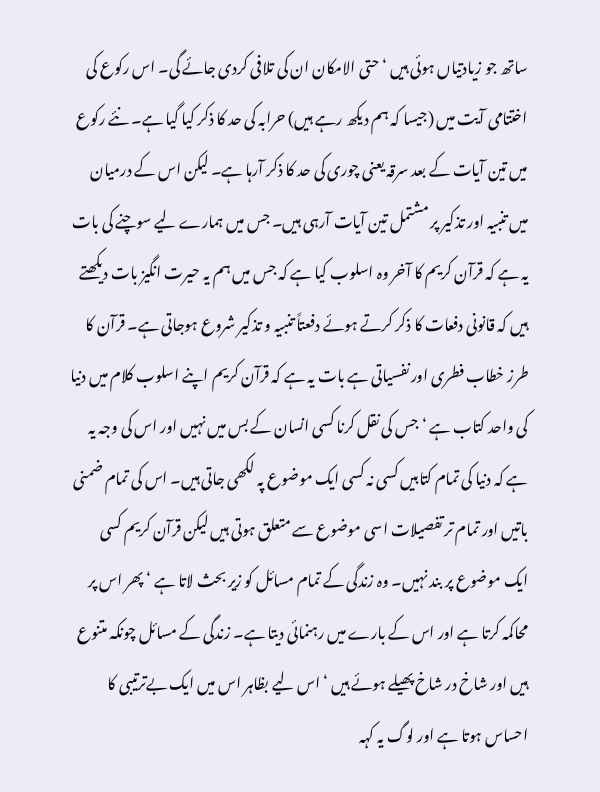ساتھ جو زیادتیاں ہوئی ہیں ‘ حتی الامکان ان کی تلافی کردی جائے گی۔ اس رکوع کی اختتامی آیت میں (جیسا کہ ہم دیکھ رہے ہیں) حرابہ کی حد کا ذکر کیا گیا ہے۔ نئے رکوع میں تین آیات کے بعد سرقہ یعنی چوری کی حد کا ذکر آرہا ہے۔ لیکن اس کے درمیان میں تنبیہ اور تذکیر پر مشتمل تین آیات آرہی ہیں۔ جس میں ہمارے لیے سوچنے کی بات یہ ہے کہ قرآن کریم کا آخر وہ اسلوب کیا ہے کہ جس میں ہم یہ حیرت انگیز بات دیکھتے ہیں کہ قانونی دفعات کا ذکر کرتے ہوئے دفعتاً تنبیہ و تذکیر شروع ہوجاتی ہے۔ قرآن کا طرز خطاب فطری اور نفسیاتی ہے بات یہ ہے کہ قرآن کریم اپنے اسلوب کلام میں دنیا کی واحد کتاب ہے ‘ جس کی نقل کرنا کسی انسان کے بس میں نہیں اور اس کی وجہ یہ ہے کہ دنیا کی تمام کتابیں کسی نہ کسی ایک موضوع پہ لکھی جاتی ہیں۔ اس کی تمام ضمنی باتیں اور تمام تر تفصیلات اسی موضوع سے متعلق ہوتی ہیں لیکن قرآن کریم کسی ایک موضوع پر بند نہیں۔ وہ زندگی کے تمام مسائل کو زیر بحث لاتا ہے ‘ پھر اس پر محاکمہ کرتا ہے اور اس کے بارے میں رہنمائی دیتا ہے۔ زندگی کے مسائل چونکہ متنوع ہیں اور شاخ در شاخ پھیلے ہوئے ہیں ‘ اس لیے بظاہر اس میں ایک بےترتیبی کا احساس ہوتا ہے اور لوگ یہ کہہ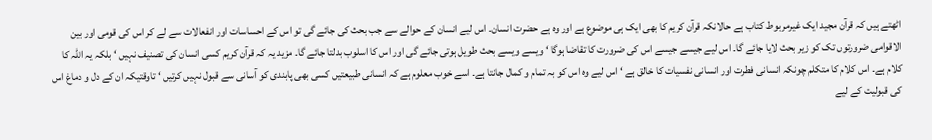اٹھتے ہیں کہ قرآن مجید ایک غیرمربوط کتاب ہے حالانکہ قرآن کریم کا بھی ایک ہی موضوع ہے اور وہ ہے حضرت انسان۔ اس لیے انسان کے حوالے سے جب بحث کی جائے گی تو اس کے احساسات اور انفعالات سے لے کر اس کی قومی اور بین الاقوامی ضرورتوں تک کو زیر بحث لایا جائے گا۔ اس لیے جیسے جیسے اس کی ضرورت کا تقاضا ہوگا ‘ ویسے ویسے بحث طویل ہوتی جائے گی اور اس کا اسلوب بدلتا جائے گا۔ مزید یہ کہ قرآن کریم کسی انسان کی تصنیف نہیں ‘ بلکہ یہ اللہ کا کلام ہے۔ اس کلام کا متکلم چونکہ انسانی فطرت اور انسانی نفسیات کا خالق ہے ‘ اس لیے وہ اس کو بہ تمام و کمال جانتا ہے۔ اسے خوب معلوم ہے کہ انسانی طبیعتیں کسی بھی پابندی کو آسانی سے قبول نہیں کرتیں ‘ تاوقتیکہ ان کے دل و دماغ اس کی قبولیت کے لیے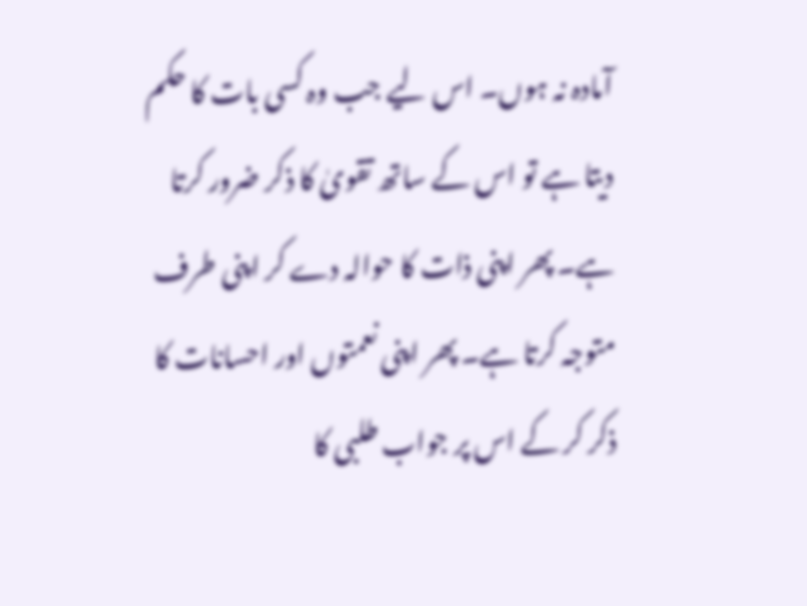آمادہ نہ ہوں۔ اس لیے جب وہ کسی بات کا حکم دیتا ہے تو اس کے ساتھ تقویٰ کا ذکر ضرور کرتا ہے۔ پھر اپنی ذات کا حوالہ دے کر اپنی طرف متوجہ کرتا ہے۔ پھر اپنی نعمتوں اور احسانات کا ذکر کر کے اس پر جواب طلبی کا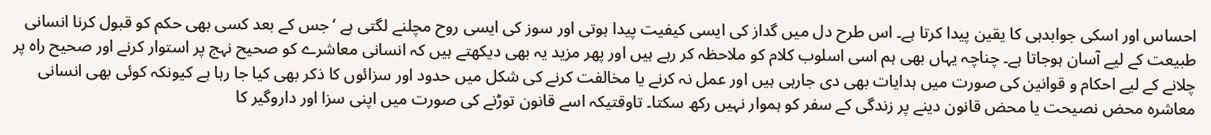احساس اور اسکی جوابدہی کا یقین پیدا کرتا ہے۔ اس طرح دل میں گداز کی ایسی کیفیت پیدا ہوتی اور سوز کی ایسی روح مچلنے لگتی ہے ‘ جس کے بعد کسی بھی حکم کو قبول کرنا انسانی طبیعت کے لیے آسان ہوجاتا ہے۔ چناچہ یہاں بھی ہم اسی اسلوب کلام کو ملاحظہ کر رہے ہیں اور پھر مزید یہ بھی دیکھتے ہیں کہ انسانی معاشرے کو صحیح نہج پر استوار کرنے اور صحیح راہ پر چلانے کے لیے احکام و قوانین کی صورت میں ہدایات بھی دی جارہی ہیں اور عمل نہ کرنے یا مخالفت کرنے کی شکل میں حدود اور سزائوں کا ذکر بھی کیا جا رہا ہے کیونکہ کوئی بھی انسانی معاشرہ محض نصیحت یا محض قانون دینے پر زندگی کے سفر کو ہموار نہیں رکھ سکتا۔ تاوقتیکہ اسے قانون توڑنے کی صورت میں اپنی سزا اور داروگیر کا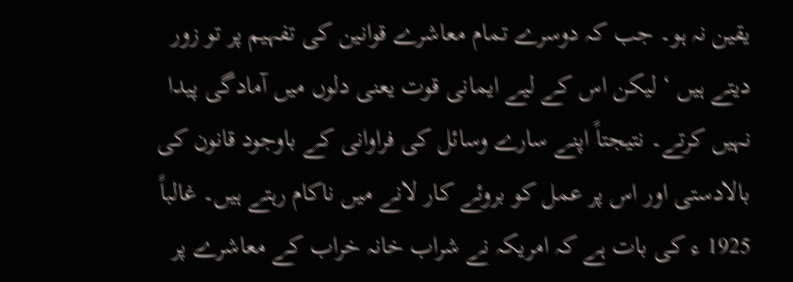یقین نہ ہو۔ جب کہ دوسرے تمام معاشرے قوانین کی تفہیم پر تو زور دیتے ہیں ‘ لیکن اس کے لیے ایمانی قوت یعنی دلوں میں آمادگی پیدا نہیں کرتے۔ نتیجتاً اپنے سارے وسائل کی فراوانی کے باوجود قانون کی بالادستی اور اس پر عمل کو بروئے کار لانے میں ناکام رہتے ہیں۔ غالباً 1925 ء کی بات ہے کہ امریکہ نے شراب خانہ خراب کے معاشرے پر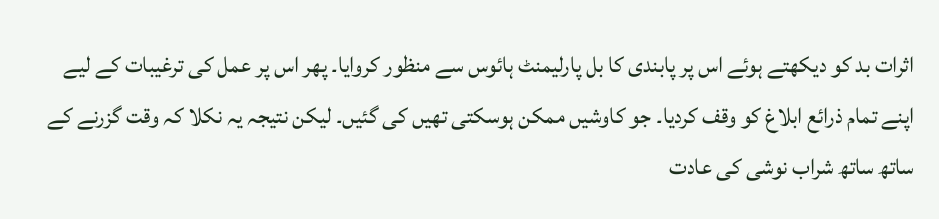اثرات بد کو دیکھتے ہوئے اس پر پابندی کا بل پارلیمنٹ ہائوس سے منظور کروایا۔ پھر اس پر عمل کی ترغیبات کے لیے اپنے تمام ذرائع ابلاغ کو وقف کردیا۔ جو کاوشیں ممکن ہوسکتی تھیں کی گئیں۔ لیکن نتیجہ یہ نکلا کہ وقت گزرنے کے ساتھ ساتھ شراب نوشی کی عادت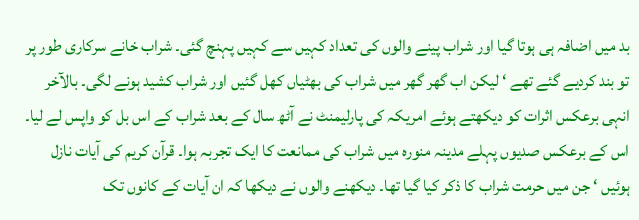بد میں اضافہ ہی ہوتا گیا اور شراب پینے والوں کی تعداد کہیں سے کہیں پہنچ گئی۔ شراب خانے سرکاری طور پر تو بند کردیے گئے تھے ‘ لیکن اب گھر گھر میں شراب کی بھٹیاں کھل گئیں اور شراب کشید ہونے لگی۔ بالآخر انہی برعکس اثرات کو دیکھتے ہوئے امریکہ کی پارلیمنٹ نے آٹھ سال کے بعد شراب کے اس بل کو واپس لے لیا۔ اس کے برعکس صدیوں پہلے مدینہ منورہ میں شراب کی ممانعت کا ایک تجربہ ہوا۔ قرآن کریم کی آیات نازل ہوئیں ‘ جن میں حرمت شراب کا ذکر کیا گیا تھا۔ دیکھنے والوں نے دیکھا کہ ان آیات کے کانوں تک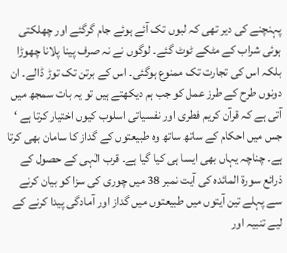پہنچنے کی دیر تھی کہ لبوں تک آئے ہوئے جام گرگئے اور چھلکتی ہوئی شراب کے مٹکے ٹوٹ گئے۔ لوگوں نے نہ صرف پینا پلانا چھوڑا بلکہ اس کی تجارت تک ممنوع ہوگئی۔ اس کے برتن تک توڑ ڈالے۔ ان دونوں طرح کے طرز عمل کو جب ہم دیکھتے ہیں تو یہ بات سمجھ میں آتی ہے کہ قرآن کریم فطری اور نفسیاتی اسلوب کیوں اختیار کرتا ہے ‘ جس میں احکام کے ساتھ ساتھ وہ طبیعتوں کے گداز کا سامان بھی کرتا ہے۔ چناچہ یہاں بھی ایسا ہی کیا گیا ہے۔ قرب الٰہی کے حصول کے ذرائع سورة المائدہ کی آیت نمبر 38 میں چوری کی سزا کو بیان کرنے سے پہلے تین آیتوں میں طبیعتوں میں گداز اور آمادگی پیدا کرنے کے لیے تنبیہ اور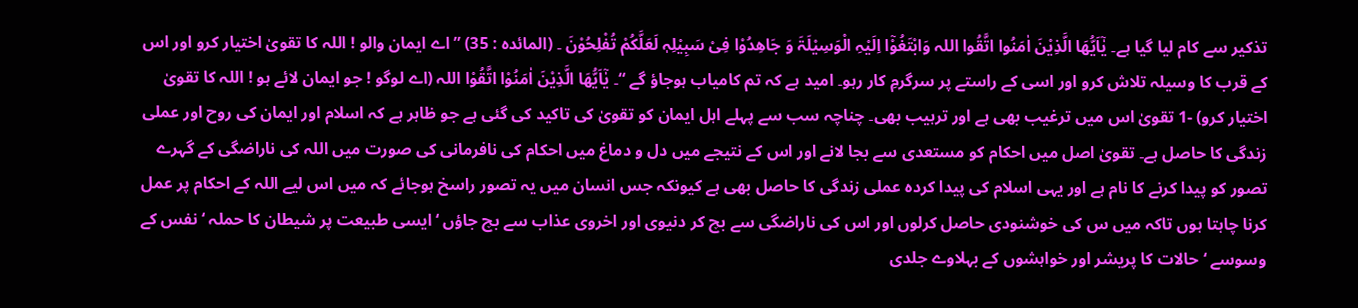تذکیر سے کام لیا گیا ہے۔ یٰٓاَیُّھَا الَّذِیْنَ اٰمَنُوا اتَّقُوا اللہ وَابْتَغُوْٓا اِلَیْہِ الْوَسِیْلَۃَ وَ جَاھِدُوْا فِیْ سَبِیْلِہٖ لَعَلَّکُمْ تُفْلِحُوْنَ ۔ (المائدہ : 35) ” اے ایمان والو ! اللہ کا تقویٰ اختیار کرو اور اس کے قرب کا وسیلہ تلاش کرو اور اسی کے راستے پر سرگرمِ کار رہو۔ امید ہے کہ تم کامیاب ہوجاؤ گے “۔ یٰٓاَیُّھَا الَّذِیْنَ اٰمَنُوْا اتَّقُوْا اللہ (اے لوگو ! جو ایمان لائے ہو ! اللہ کا تقویٰ اختیار کرو) -1 تقویٰ اس میں ترغیب بھی ہے اور ترہیب بھی۔ چناچہ سب سے پہلے اہل ایمان کو تقویٰ کی تاکید کی گئی ہے جو ظاہر ہے کہ اسلام اور ایمان کی روح اور عملی زندگی کا حاصل ہے۔ تقویٰ اصل میں احکام کو مستعدی سے بجا لانے اور اس کے نتیجے میں دل و دماغ میں احکام کی نافرمانی کی صورت میں اللہ کی ناراضگی کے گہرے تصور کو پیدا کرنے کا نام ہے اور یہی اسلام کی پیدا کردہ عملی زندگی کا حاصل بھی ہے کیونکہ جس انسان میں یہ تصور راسخ ہوجائے کہ میں اس لیے اللہ کے احکام پر عمل کرنا چاہتا ہوں تاکہ میں س کی خوشنودی حاصل کرلوں اور اس کی ناراضگی سے بچ کر دنیوی اور اخروی عذاب سے بچ جاؤں ‘ ایسی طبیعت پر شیطان کا حملہ ‘ نفس کے وسوسے ‘ حالات کا پریشر اور خواہشوں کے بہلاوے جلدی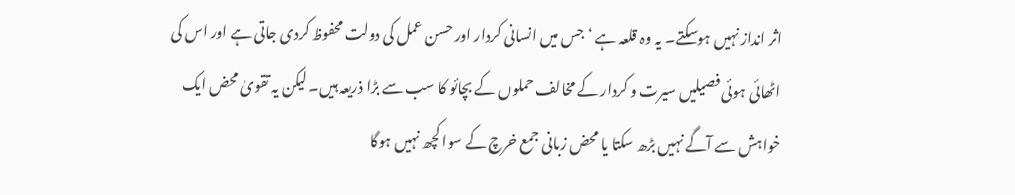اثر انداز نہیں ہوسکتے۔ یہ وہ قلعہ ہے ‘ جس میں انسانی کردار اور حسن عمل کی دولت محفوظ کردی جاتی ہے اور اس کی اٹھائی ہوئی فصیلیں سیرت و کردار کے مخالف حملوں کے بچائو کا سب سے بڑا ذریعہ ہیں۔ لیکن یہ تقویٰ محض ایک خواہش سے آگے نہیں بڑھ سکتا یا محض زبانی جمع خرچ کے سوا کچھ نہیں ہوگا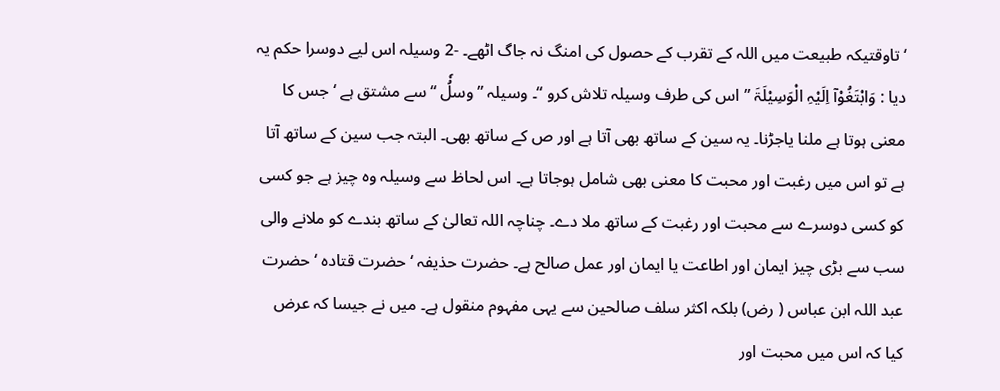‘ تاوقتیکہ طبیعت میں اللہ کے تقرب کے حصول کی امنگ نہ جاگ اٹھے۔ -2 وسیلہ اس لیے دوسرا حکم یہ دیا : وَابْتَغُوْآ اِلَیْہِ الْوَسِیْلَۃَ ” اس کی طرف وسیلہ تلاش کرو “۔ وسیلہ ” وسلُٗ “ سے مشتق ہے ‘ جس کا معنی ہوتا ہے ملنا یاجڑنا۔ یہ سین کے ساتھ بھی آتا ہے اور ص کے ساتھ بھی۔ البتہ جب سین کے ساتھ آتا ہے تو اس میں رغبت اور محبت کا معنی بھی شامل ہوجاتا ہے۔ اس لحاظ سے وسیلہ وہ چیز ہے جو کسی کو کسی دوسرے سے محبت اور رغبت کے ساتھ ملا دے۔ چناچہ اللہ تعالیٰ کے ساتھ بندے کو ملانے والی سب سے بڑی چیز ایمان اور اطاعت یا ایمان اور عمل صالح ہے۔ حضرت حذیفہ ‘ حضرت قتادہ ‘ حضرت عبد اللہ ابن عباس ( رض) بلکہ اکثر سلف صالحین سے یہی مفہوم منقول ہے۔ میں نے جیسا کہ عرض کیا کہ اس میں محبت اور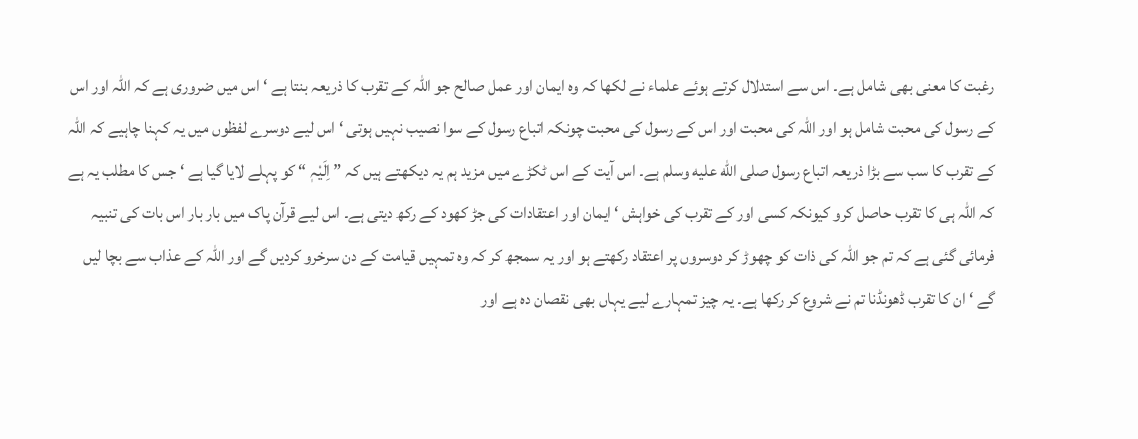رغبت کا معنی بھی شامل ہے۔ اس سے استدلال کرتے ہوئے علماء نے لکھا کہ وہ ایمان اور عمل صالح جو اللہ کے تقرب کا ذریعہ بنتا ہے ‘ اس میں ضروری ہے کہ اللہ اور اس کے رسول کی محبت شامل ہو اور اللہ کی محبت اور اس کے رسول کی محبت چونکہ اتباع رسول کے سوا نصیب نہیں ہوتی ‘ اس لیے دوسرے لفظوں میں یہ کہنا چاہیے کہ اللہ کے تقرب کا سب سے بڑا ذریعہ اتباع رسول صلى الله عليه وسلم ہے۔ اس آیت کے اس ٹکڑے میں مزید ہم یہ دیکھتے ہیں کہ ” اِلَیْہٖ “ کو پہلے لایا گیا ہے ‘ جس کا مطلب یہ ہے کہ اللہ ہی کا تقرب حاصل کرو کیونکہ کسی اور کے تقرب کی خواہش ‘ ایمان اور اعتقادات کی جڑ کھود کے رکھ دیتی ہے۔ اس لیے قرآن پاک میں بار بار اس بات کی تنبیہ فرمائی گئی ہے کہ تم جو اللہ کی ذات کو چھوڑ کر دوسروں پر اعتقاد رکھتے ہو اور یہ سمجھ کر کہ وہ تمہیں قیامت کے دن سرخرو کردیں گے اور اللہ کے عذاب سے بچا لیں گے ‘ ان کا تقرب ڈھونڈنا تم نے شروع کر رکھا ہے۔ یہ چیز تمہارے لیے یہاں بھی نقصان دہ ہے اور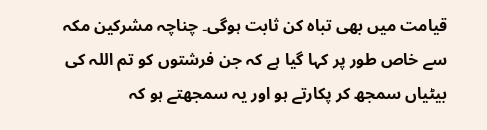قیامت میں بھی تباہ کن ثابت ہوگی۔ چناچہ مشرکین مکہ سے خاص طور پر کہا گیا ہے کہ جن فرشتوں کو تم اللہ کی بیٹیاں سمجھ کر پکارتے ہو اور یہ سمجھتے ہو کہ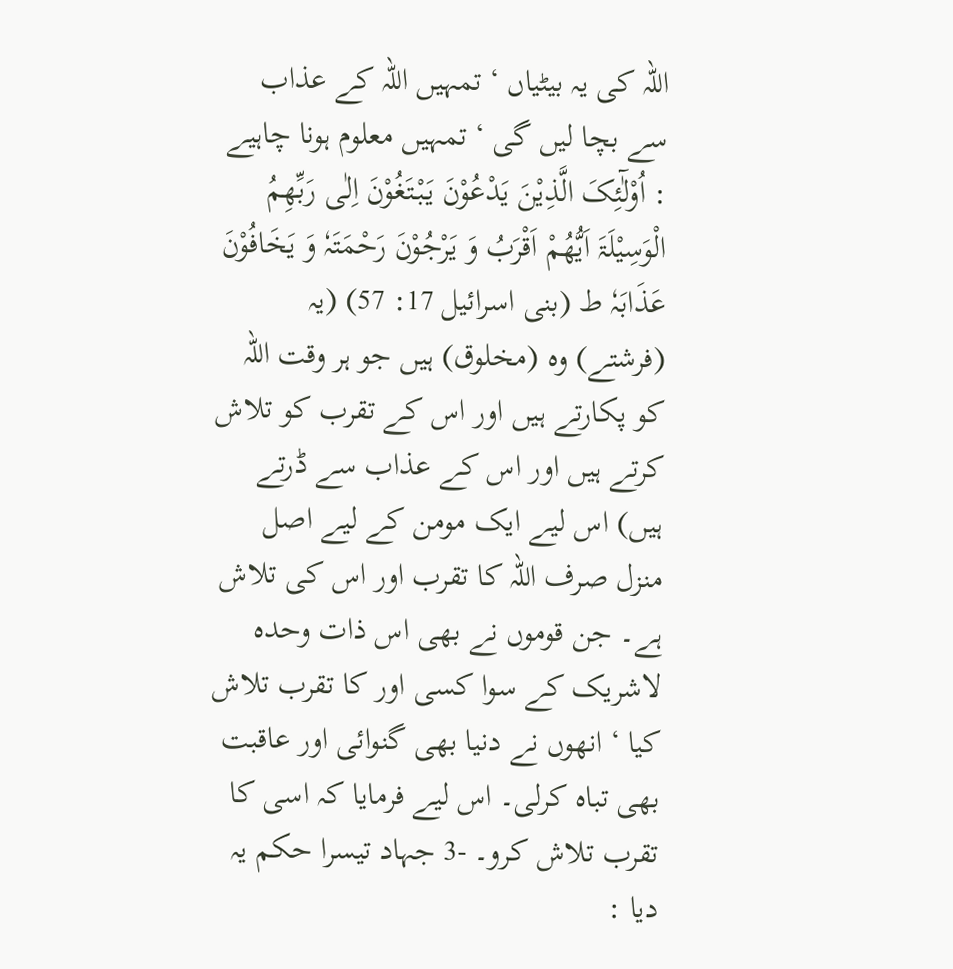اللہ کی یہ بیٹیاں ‘ تمہیں اللہ کے عذاب سے بچا لیں گی ‘ تمہیں معلوم ہونا چاہیے : اُوْلٰٓئِکَ الَّذِیْنَ یَدْعُوْنَ یَبْتَغُوْنَ اِلٰی رَبِّھِمُ الْوَسِیْلَۃَ اَیُّھُمْ اَقْرَبُ وَ یَرْجُوْنَ رَحْمَتَہٗ وَ یَخَافُوْنَ عَذَابَہٗ ط (بنی اسرائیل 17: 57) (یہ (فرشتے) وہ (مخلوق) ہیں جو ہر وقت اللہ کو پکارتے ہیں اور اس کے تقرب کو تلاش کرتے ہیں اور اس کے عذاب سے ڈرتے ہیں) اس لیے ایک مومن کے لیے اصل منزل صرف اللہ کا تقرب اور اس کی تلاش ہے۔ جن قوموں نے بھی اس ذات وحدہ لاشریک کے سوا کسی اور کا تقرب تلاش کیا ‘ انھوں نے دنیا بھی گنوائی اور عاقبت بھی تباہ کرلی۔ اس لیے فرمایا کہ اسی کا تقرب تلاش کرو۔ -3 جہاد تیسرا حکم یہ دیا :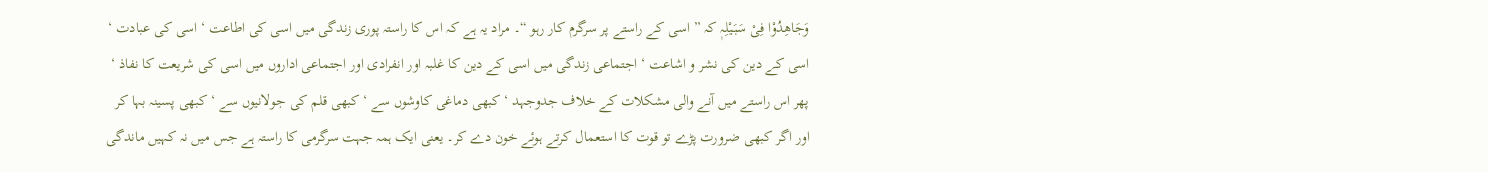وَجَاھِدُوْا فِیْ سَبَیْلِہٖ کہ ” اسی کے راستے پر سرگرم کار رہو “۔ مراد یہ ہے کہ اس کا راستہ پوری زندگی میں اسی کی اطاعت ‘ اسی کی عبادت ‘ اسی کے دین کی نشر و اشاعت ‘ اجتماعی زندگی میں اسی کے دین کا غلبہ اور انفرادی اور اجتماعی اداروں میں اسی کی شریعت کا نفاذ ‘ پھر اس راستے میں آنے والی مشکلات کے خلاف جدوجہد ‘ کبھی دماغی کاوشوں سے ‘ کبھی قلم کی جولانیوں سے ‘ کبھی پسینہ بہا کر اور اگر کبھی ضرورت پڑے تو قوت کا استعمال کرتے ہوئے خون دے کر۔ یعنی ایک ہمہ جہت سرگرمی کا راستہ ہے جس میں نہ کہیں ماندگی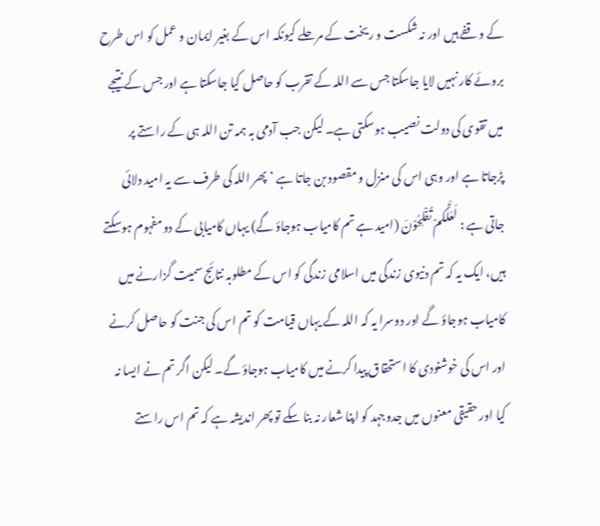کے وقفے ہیں اور نہ شکست و ریخت کے مرحلے کیونکہ اس کے بغیر ایمان و عمل کو اس طرح بروئے کار نہیں لایا جاسکتا جس سے اللہ کے تقرب کو حاصل کیا جاسکتا ہے اور جس کے نتیجے میں تقوی کی دولت نصیب ہوسکتی ہے۔ لیکن جب آدمی بہ ہمہ تن اللہ ہی کے راستے پر پڑجاتا ہے اور وہی اس کی منزل و مقصود بن جاتا ہے ‘ پھر اللہ کی طرف سے یہ امید دلائی جاتی ہے : لَعَلَّکُمْ تُفْلِحُوْنَ (امید ہے تم کامیاب ہوجاؤ گے) یہاں کامیابی کے دو مفہوم ہوسکتے ہیں، ایک یہ کہ تم دنیوی زندگی میں اسلامی زندگی کو اس کے مطلوبہ نتائج سمیت گزارنے میں کامیاب ہوجاؤ گے اور دوسرا یہ کہ اللہ کے یہاں قیامت کو تم اس کی جنت کو حاصل کرنے اور اس کی خوشنودی کا استحقاق پیدا کرنے میں کامیاب ہوجاؤ گے۔ لیکن اگر تم نے ایسا نہ کیا اور حقیقی معنوں میں جدوجہد کو اپنا شعار نہ بنا سکے تو پھر اندیشہ ہے کہ تم اس راستے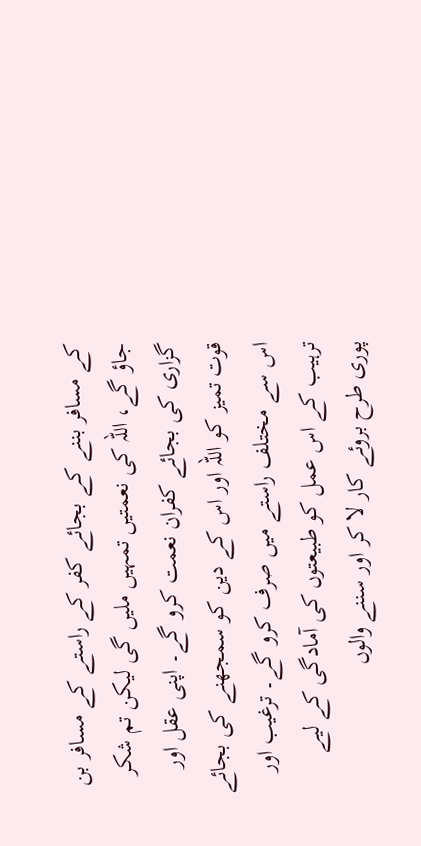کے مسافر بننے کے بجائے کفر کے راستے کے مسافر بن جاؤ گے، اللہ کی نعمتیں تمہیں ملیں گی لیکن تم شکر گزاری کی بجائے کفران نعمت کرو گے۔ اپنی عقل اور قوت تمیز کو اللہ اور اس کے دین کو سمجھنے کی بجائے اس سے مختلف راستے میں صرف کرو گے۔ ترغیب اور ترہیب کے اس عمل کو طبیعتوں کی آمادگی کے لیے پوری طرح بروئے کار لا کر اور سننے والوں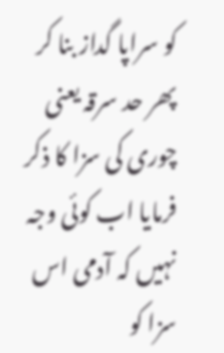کو سراپا گداز بنا کر پھر حد سرقہ یعنی چوری کی سزا کا ذکر فرمایا اب کوئی وجہ نہیں کہ آدمی اس سزا کو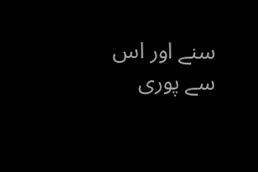سنے اور اس سے پوری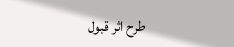طرح اثر قبول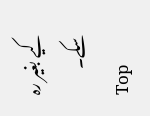کیے بغیر رہ سکے۔
Top